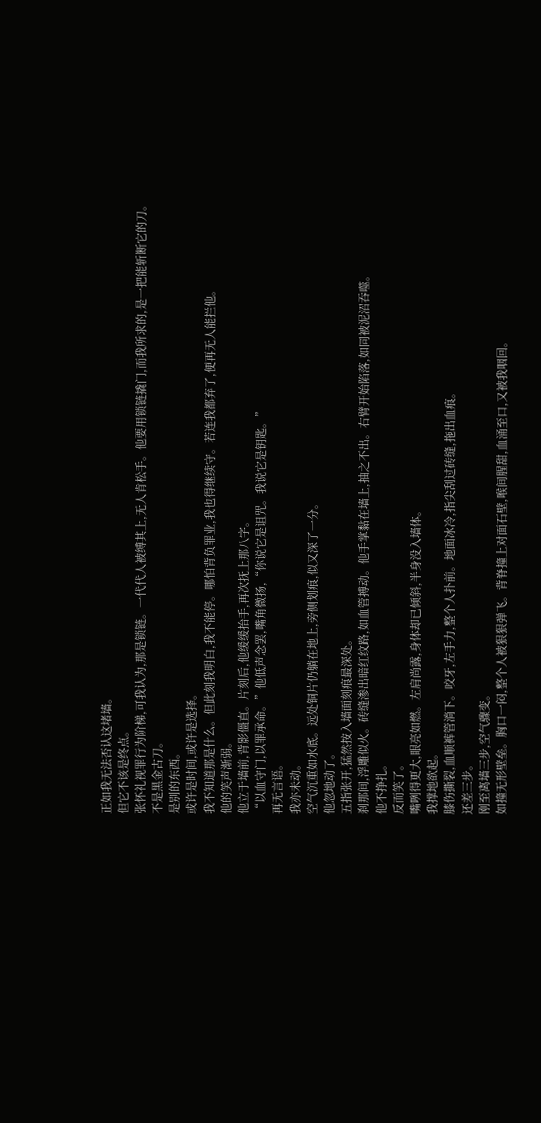正如我无法否认这堵墙。
但它不该是终点。
张怀礼视罪行为阶梯,可我认为,那是锁链。一代代人被缚其上,无人肯松手。他要用锁链撬门,而我所求的,是一把能斩断它的刀。
不是黑金古刀。
是别的东西。
或许是时间,或许是选择。
我不知道那是什么。但此刻我明白,我不能停。哪怕背负罪业,我也得继续守。若连我都弃了,便再无人能拦他。
他的笑声渐弱。
他立于墙前,背影僵直。片刻后,他缓缓抬手,再次抚上那八字。
“以血守门,以罪承命。”他低声念罢,嘴角微扬,“你说它是诅咒。我说它是钥匙。”
再无言语。
我亦未动。
空气沉重如水底。远处铜片仍躺在地上,旁侧划痕,似又深了一分。
他忽地动了。
五指张开,猛然按入墙面刻痕最深处。
刹那间,浮雕似火。砖缝渗出暗红纹路,如血管搏动。他手掌黏在墙上,抽之不出。右臂开始陷落,如同被泥沼吞噬。
他不挣扎。
反而笑了。
嘴咧得更大,眼亮如燃。左肩尚露,身体却已倾斜,半身没入墙体。
我撑地欲起。
膝伤撕裂,血顺裤管淌下。咬牙,左手力,整个人扑前。地面冰冷,指尖刮过砖缝,拖出血痕。
还差三步。
刚至离墙三步,空气骤变。
如撞无形壁垒。胸口一闷,整个人被狠狠弹飞。背脊撞上对面石壁,喉间腥甜,血涌至口,又被我咽回。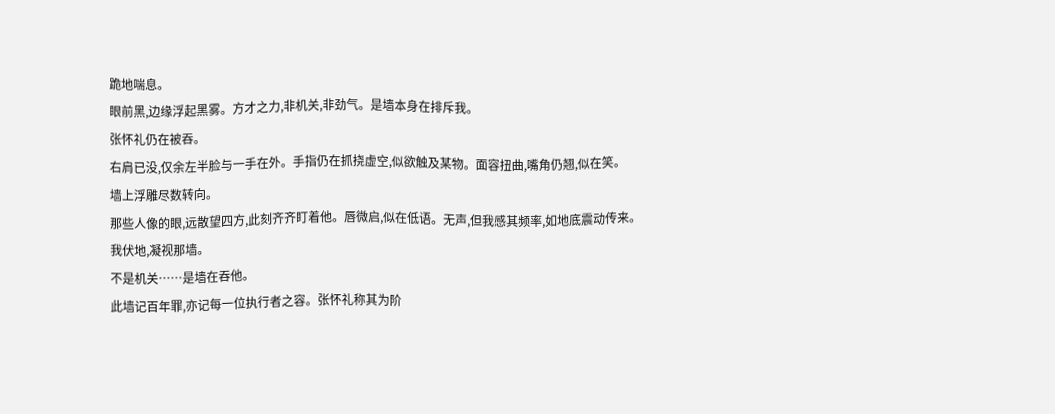跪地喘息。
眼前黑,边缘浮起黑雾。方才之力,非机关,非劲气。是墙本身在排斥我。
张怀礼仍在被吞。
右肩已没,仅余左半脸与一手在外。手指仍在抓挠虚空,似欲触及某物。面容扭曲,嘴角仍翘,似在笑。
墙上浮雕尽数转向。
那些人像的眼,远散望四方,此刻齐齐盯着他。唇微启,似在低语。无声,但我感其频率,如地底震动传来。
我伏地,凝视那墙。
不是机关……是墙在吞他。
此墙记百年罪,亦记每一位执行者之容。张怀礼称其为阶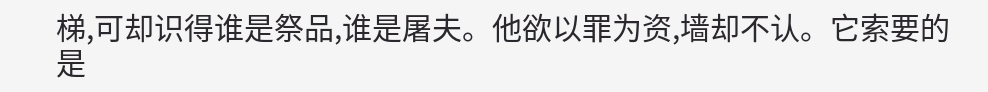梯,可却识得谁是祭品,谁是屠夫。他欲以罪为资,墙却不认。它索要的是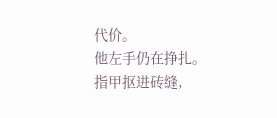代价。
他左手仍在挣扎。
指甲抠进砖缝,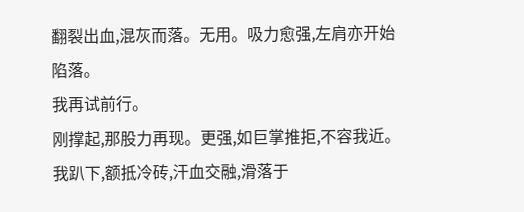翻裂出血,混灰而落。无用。吸力愈强,左肩亦开始陷落。
我再试前行。
刚撑起,那股力再现。更强,如巨掌推拒,不容我近。我趴下,额抵冷砖,汗血交融,滑落于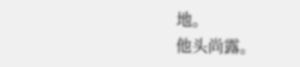地。
他头尚露。